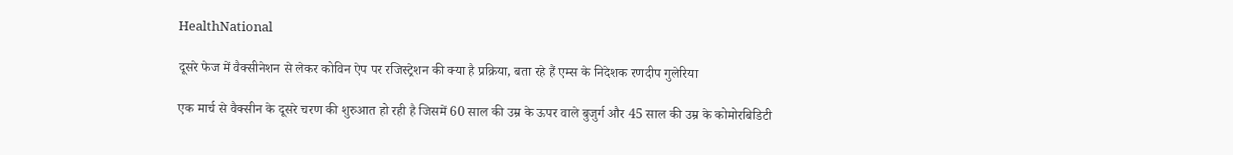HealthNational

दूसरे फेज में वैक्सीनेशन से लेकर कोविन ऐप पर रजिस्ट्रेशन की क्या है प्रक्रिया, बता रहे हैं एम्स के निदेशक रणदीप गुलेरिया

एक मार्च से वैक्सीन के दूसरे चरण की शुरुआत हो रही है जिसमें 60 साल की उम्र के ऊपर वाले बुजुर्ग और 45 साल की उम्र के कोमोरबिडिटी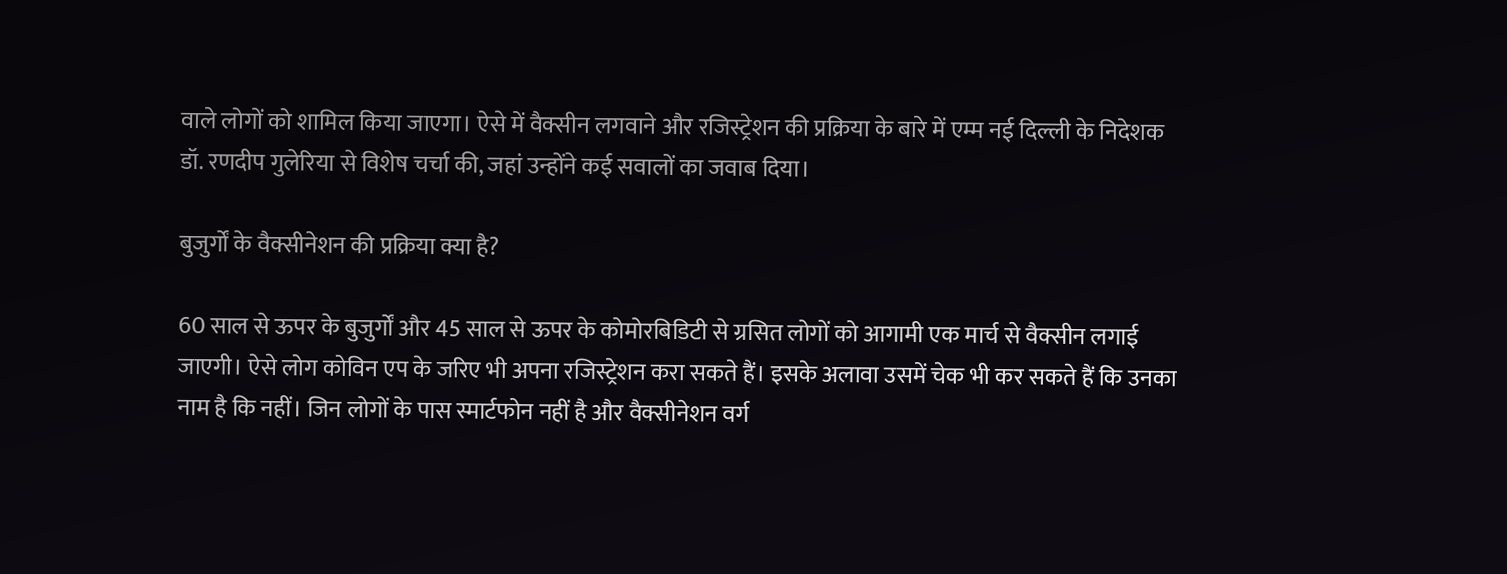वाले लोगों को शामिल किया जाएगा। ऐसे में वैक्सीन लगवाने और रजिस्ट्रेशन की प्रक्रिया के बारे में एम्म नई दिल्ली के निदेशक डॉ. रणदीप गुलेरिया से विशेष चर्चा की, जहां उन्होंने कई सवालों का जवाब दिया।

बुजुर्गों के वैक्सीनेशन की प्रक्रिया क्या है?

60 साल से ऊपर के बुजुर्गों और 45 साल से ऊपर के कोमोरबिडिटी से ग्रसित लोगों को आगामी एक मार्च से वैक्सीन लगाई जाएगी। ऐसे लोग कोविन एप के जरिए भी अपना रजिस्ट्रेशन करा सकते हैं। इसके अलावा उसमें चेक भी कर सकते हैं कि उनका नाम है कि नहीं। जिन लोगों के पास स्मार्टफोन नहीं है और वैक्सीनेशन वर्ग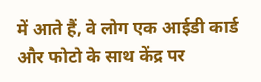में आते हैं, वे लोग एक आईडी कार्ड और फोटो के साथ केंद्र पर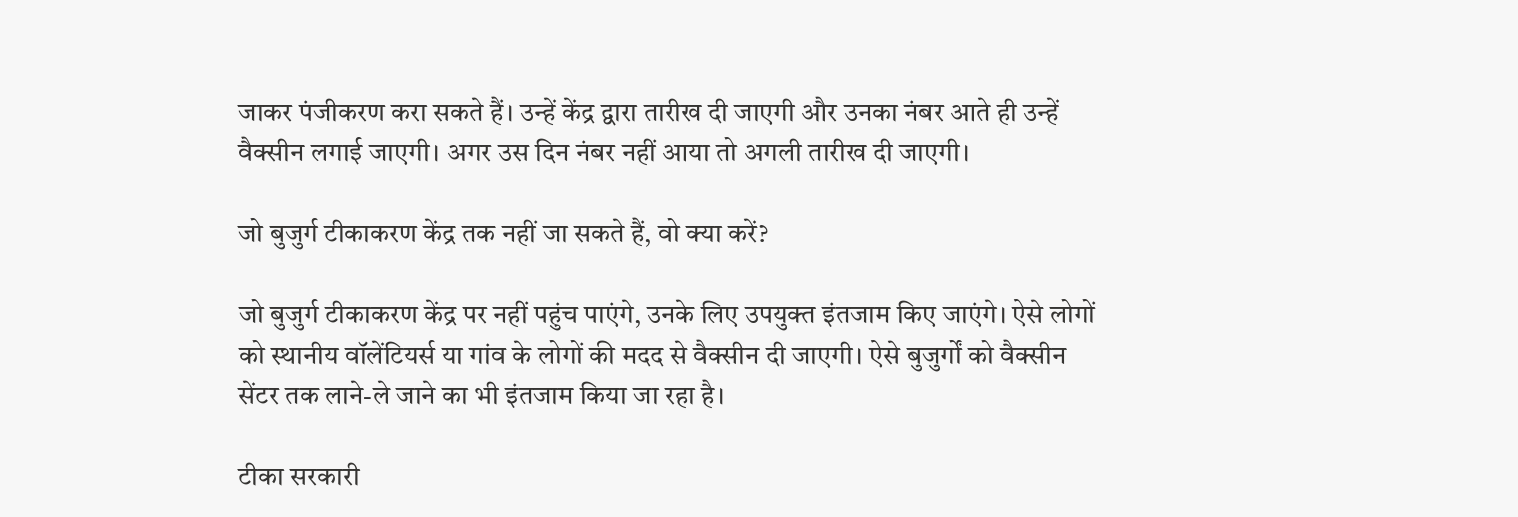जाकर पंजीकरण करा सकते हैं। उन्हें केंद्र द्वारा तारीख दी जाएगी और उनका नंबर आते ही उन्हें वैक्सीन लगाई जाएगी। अगर उस दिन नंबर नहीं आया तो अगली तारीख दी जाएगी।

जो बुजुर्ग टीकाकरण केंद्र तक नहीं जा सकते हैं, वो क्या करें?

जो बुजुर्ग टीकाकरण केंद्र पर नहीं पहुंच पाएंगे, उनके लिए उपयुक्त इंतजाम किए जाएंगे। ऐसे लोगों को स्थानीय वॉलेंटियर्स या गांव के लोगों की मदद से वैक्सीन दी जाएगी। ऐसे बुजुर्गों को वैक्सीन सेंटर तक लाने-ले जाने का भी इंतजाम किया जा रहा है।

टीका सरकारी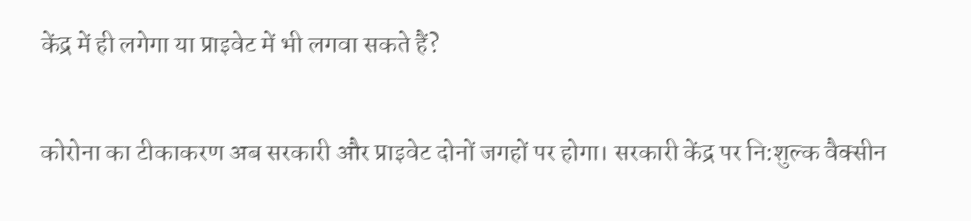केंद्र में ही लगेगा या प्राइवेट में भी लगवा सकते हैं?

कोरोना का टीकाकरण अब सरकारी और प्राइवेट दोनों जगहों पर होगा। सरकारी केंद्र पर नि:शुल्क वैक्सीन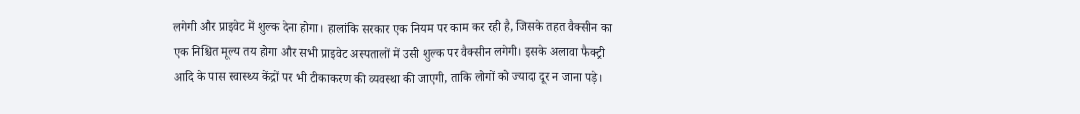लगेगी और प्राइवेट में शुल्क देना होगा। हालांकि सरकार एक नियम पर काम कर रही है, जिसके तहत वैक्सीन का एक निश्चित मूल्य तय होगा और सभी प्राइवेट अस्पतालों में उसी शुल्क पर वैक्सीन लगेगी। इसके अलावा फैक्ट्री आदि के पास स्वास्थ्य केंद्रों पर भी टीकाकरण की व्यवस्था की जाएगी, ताकि लोगों को ज्यादा दूर न जाना पड़े।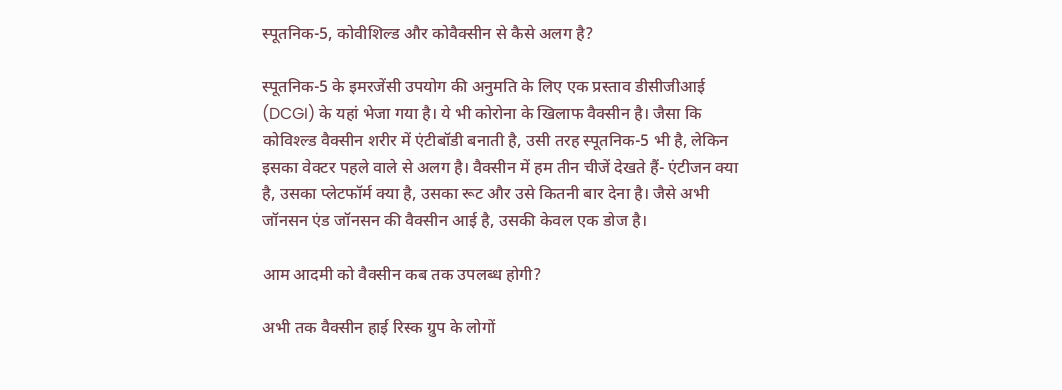स्पूतनिक-5, कोवीशिल्ड और कोवैक्सीन से कैसे अलग है?

स्पूतनिक-5 के इमरजेंसी उपयोग की अनुमति के लिए एक प्रस्ताव डीसीजीआई (DCGI) के यहां भेजा गया है। ये भी कोरोना के खिलाफ वैक्सीन है। जैसा कि कोविश्ल्ड वैक्सीन शरीर में एंटीबॉडी बनाती है, उसी तरह स्पूतनिक-5 भी है, लेकिन इसका वेक्टर पहले वाले से अलग है। वैक्सीन में हम तीन चीजें देखते हैं- एंटीजन क्या है, उसका प्लेटफॉर्म क्या है, उसका रूट और उसे कितनी बार देना है। जैसे अभी जॉनसन एंड जॉनसन की वैक्सीन आई है, उसकी केवल एक डोज है।

आम आदमी को वैक्सीन कब तक उपलब्ध होगी?

अभी तक वैक्सीन हाई रिस्क ग्रुप के लोगों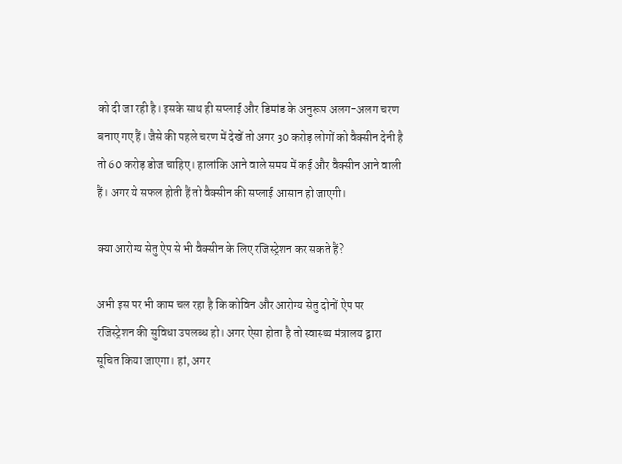को दी जा रही है। इसके साथ ही सप्लाई और डिमांड के अनुरूप अलग-अलग चरण बनाए गए हैं। जैसे की पहले चरण में देखें तो अगर 30 करोड़ लोगों को वैक्सीन देनी है तो 60 करोड़ डोज चाहिए। हालांकि आने वाले समय में कई और वैक्सीन आने वाली हैं। अगर ये सफल होती हैं तो वैक्सीन की सप्लाई आसान हो जाएगी।

क्या आरोग्य सेतु ऐप से भी वैक्सीन के लिए रजिस्ट्रेशन कर सकते हैं?

अभी इस पर भी काम चल रहा है कि कोविन और आरोग्य सेतु दोनों ऐप पर रजिस्ट्रेशन की सुविधा उपलब्ध हो। अगर ऐसा होता है तो स्वास्थ्य मंत्रालय द्वारा सूचित किया जाएगा। हां, अगर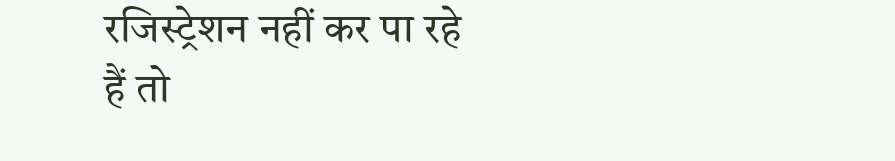रजिस्ट्रेशन नहीं कर पा रहे हैं तो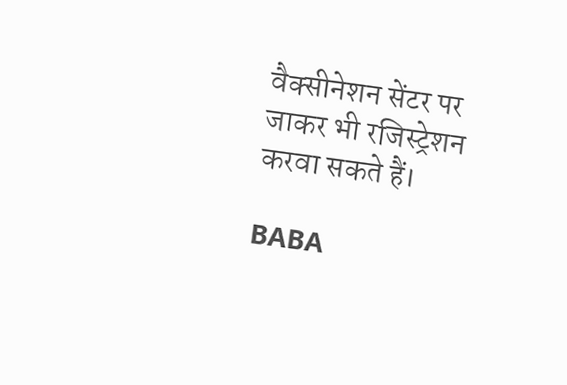वैक्सीनेशन सेंटर पर जाकर भी रजिस्ट्रेशन करवा सकते हैं।

BABA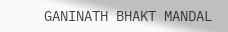GANINATH BHAKT MANDAL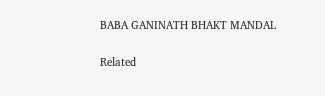BABA GANINATH BHAKT MANDAL

Related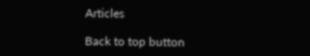Articles

Back to top button